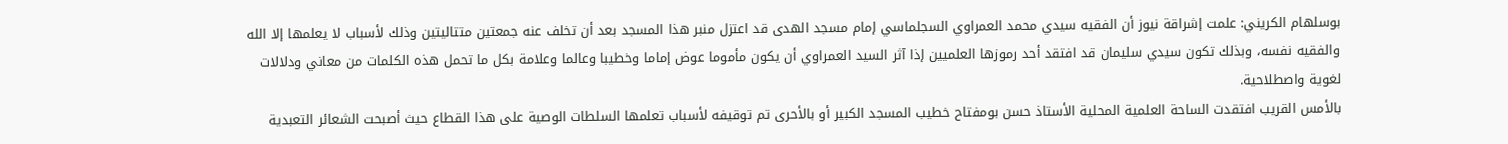بوسلهام الكريني: علمت إشراقة نيوز أن الفقيه سيدي محمد العمراوي السجلماسي إمام مسجد الهدى قد اعتزل منبر هذا المسجد بعد أن تخلف عنه جمعتين متتاليتين وذلك لأسباب لا يعلمها إلا الله والفقيه نفسه، وبذلك تكون سيدي سليمان قد افتقد أحد رموزها العلميين إذا آثر السيد العمراوي أن يكون مأموما عوض إماما وخطيبا وعالما وعلامة بكل ما تحمل هذه الكلمات من معاني ودلالات لغوية واصطلاحية.
بالأمس القريب افتقدت الساحة العلمية المحلية الأستاذ حسن بومفتاح خطيب المسجد الكبير أو بالأحرى تم توقيفه لأسباب تعلمها السلطات الوصية على هذا القطاع حيث أصبحت الشعائر التعبدية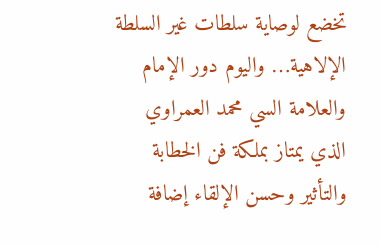تخضع لوصاية سلطات غير السلطة الإلاهية… واليوم دور الإمام والعلامة السي محمد العمراوي الذي يمتاز بملكة فن الخطابة والتأثير وحسن الإلقاء إضافة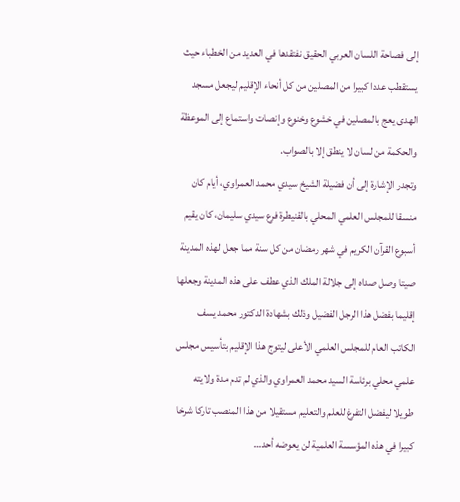إلى فصاحة اللسان العربي الحقيق نفتقدها في العديد من الخطباء حيث يستقطب عددا كبيرا من المصلين من كل أنحاء الإقليم ليجعل مسجد الهدى يعج بالمصلين في خشوع وخنوع وإنصات واستماع إلى الموعظة والحكمة من لسان لا ينطق إلا بالصواب.
وتجدر الإشارة إلى أن فضيلة الشيخ سيدي محمد العمراوي، أيام كان منسقا للمجلس العلمي المحلي بالقنيطرة فرع سيدي سليمان، كان يقيم أسبوع القرآن الكريم في شهر رمضان من كل سنة مما جعل لهذه المدينة صيتا وصل صداه إلى جلالة الملك الذي عطف على هذه المدينة وجعلها إقليما بفضل هذا الرجل الفضيل وذلك بشهادة الدكتور محمد يسف الكاتب العام للمجلس العلمي الأعلى ليتوج هذا الإقليم بتأسيس مجلس علمي محلي برئاسة السيد محمد العمراوي والذي لم تدم مدة ولايته طويلا ليفضل التفرغ للعلم والتعليم مستقيلا من هذا المنصب تاركا شرخا كبيرا في هذه المؤسسة العلمية لن يعوضه أحد…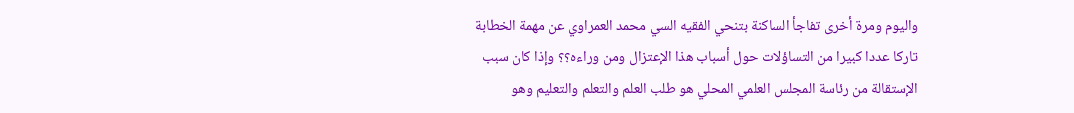واليوم ومرة أخرى تفاجأ الساكنة بتنحي الفقيه السي محمد العمراوي عن مهمة الخطابة تاركا عددا كبيرا من التساؤلات حول أسباب هذا الإعتزال ومن وراءه؟؟ وإذا كان سبب الإستقالة من رئاسة المجلس العلمي المحلي هو طلب العلم والتعلم والتعليم وهو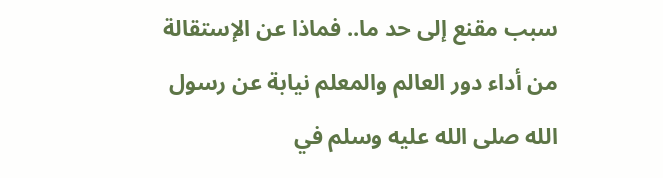سبب مقنع إلى حد ما.. فماذا عن الإستقالة من أداء دور العالم والمعلم نيابة عن رسول الله صلى الله عليه وسلم في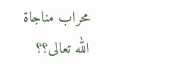محراب مناجاة الله تعالى؟؟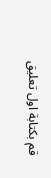قم بكتابة اول تعليق